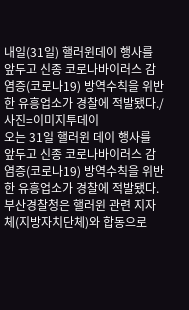내일(31일) 핼러윈데이 행사를 앞두고 신종 코로나바이러스 감염증(코로나19) 방역수칙을 위반한 유흥업소가 경찰에 적발됐다./사진=이미지투데이
오는 31일 핼러윈 데이 행사를 앞두고 신종 코로나바이러스 감염증(코로나19) 방역수칙을 위반한 유흥업소가 경찰에 적발됐다.
부산경찰청은 핼러윈 관련 지자체(지방자치단체)와 합동으로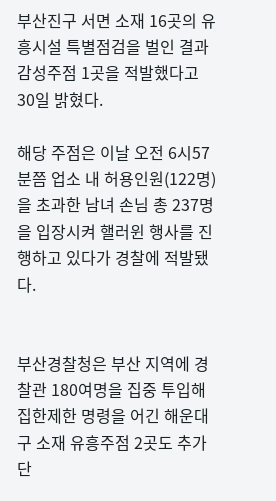부산진구 서면 소재 16곳의 유흥시설 특별점검을 벌인 결과 감성주점 1곳을 적발했다고 30일 밝혔다.

해당 주점은 이날 오전 6시57분쯤 업소 내 허용인원(122명)을 초과한 남녀 손님 총 237명을 입장시켜 핼러윈 행사를 진행하고 있다가 경찰에 적발됐다.


부산경찰청은 부산 지역에 경찰관 180여명을 집중 투입해 집한제한 명령을 어긴 해운대구 소재 유흥주점 2곳도 추가 단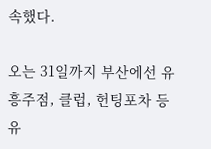속했다.

오는 31일까지 부산에선 유흥주점, 클럽, 헌팅포차 등 유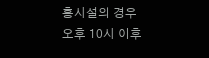흥시설의 경우 오후 10시 이후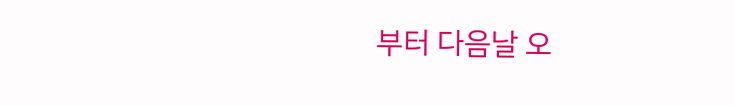부터 다음날 오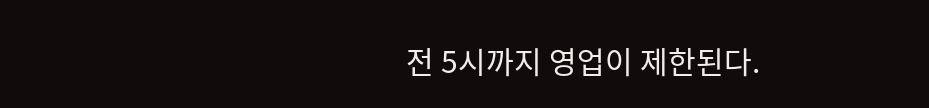전 5시까지 영업이 제한된다.